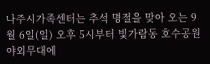나주시가족센터는 추석 명절을 맞아 오는 9월 6일(일) 오후 5시부터 빛가람동 호수공원 야외무대에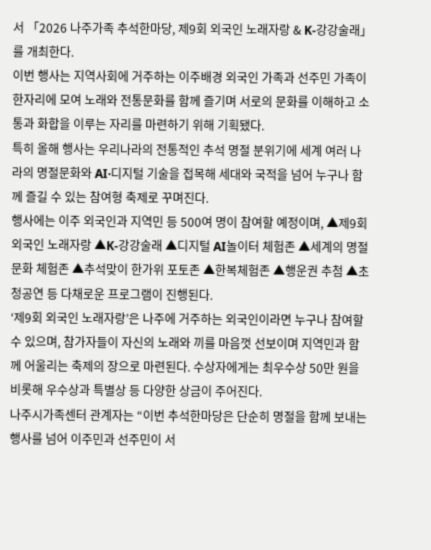서 「2026 나주가족 추석한마당, 제9회 외국인 노래자랑 & K-강강술래」를 개최한다.
이번 행사는 지역사회에 거주하는 이주배경 외국인 가족과 선주민 가족이 한자리에 모여 노래와 전통문화를 함께 즐기며 서로의 문화를 이해하고 소통과 화합을 이루는 자리를 마련하기 위해 기획됐다.
특히 올해 행사는 우리나라의 전통적인 추석 명절 분위기에 세계 여러 나라의 명절문화와 AI·디지털 기술을 접목해 세대와 국적을 넘어 누구나 함께 즐길 수 있는 참여형 축제로 꾸며진다.
행사에는 이주 외국인과 지역민 등 500여 명이 참여할 예정이며, ▲제9회 외국인 노래자랑 ▲K-강강술래 ▲디지털 AI놀이터 체험존 ▲세계의 명절문화 체험존 ▲추석맞이 한가위 포토존 ▲한복체험존 ▲행운권 추첨 ▲초청공연 등 다채로운 프로그램이 진행된다.
‘제9회 외국인 노래자랑’은 나주에 거주하는 외국인이라면 누구나 참여할 수 있으며, 참가자들이 자신의 노래와 끼를 마음껏 선보이며 지역민과 함께 어울리는 축제의 장으로 마련된다. 수상자에게는 최우수상 50만 원을 비롯해 우수상과 특별상 등 다양한 상금이 주어진다.
나주시가족센터 관계자는 “이번 추석한마당은 단순히 명절을 함께 보내는 행사를 넘어 이주민과 선주민이 서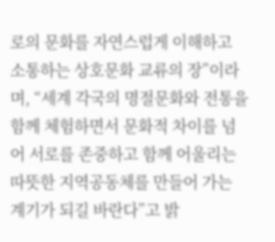로의 문화를 자연스럽게 이해하고 소통하는 상호문화 교류의 장”이라며, “세계 각국의 명절문화와 전통을 함께 체험하면서 문화적 차이를 넘어 서로를 존중하고 함께 어울리는 따뜻한 지역공동체를 만들어 가는 계기가 되길 바란다”고 밝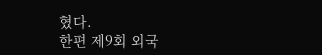혔다.
한편 제9회 외국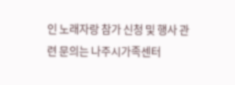인 노래자랑 참가 신청 및 행사 관련 문의는 나주시가족센터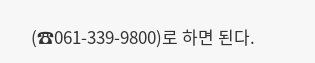(☎061-339-9800)로 하면 된다.